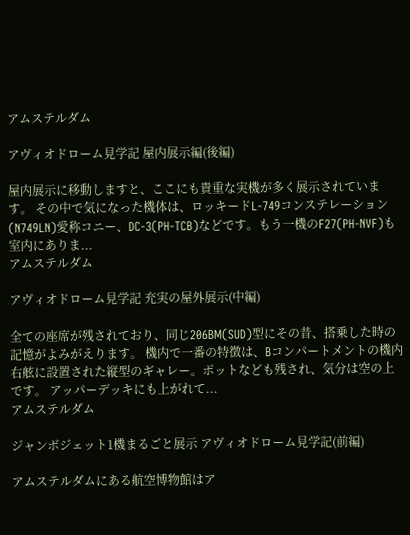アムステルダム

アヴィオドローム見学記 屋内展示編(後編)

屋内展示に移動しますと、ここにも貴重な実機が多く展示されています。 その中で気になった機体は、ロッキードL-749コンステレーション(N749LN)愛称コニー、DC-3(PH-TCB)などです。もう一機のF27(PH-NVF)も室内にありま...
アムステルダム

アヴィオドローム見学記 充実の屋外展示(中編)

全ての座席が残されており、同じ206BM(SUD)型にその昔、搭乗した時の記憶がよみがえります。 機内で一番の特徴は、Bコンパートメントの機内右舷に設置された縦型のギャレー。ポットなども残され、気分は空の上です。 アッパーデッキにも上がれて...
アムステルダム

ジャンボジェット1機まるごと展示 アヴィオドローム見学記(前編)

アムステルダムにある航空博物館はア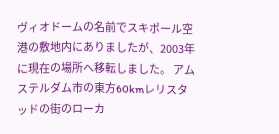ヴィオドームの名前でスキポール空港の敷地内にありましたが、2003年に現在の場所へ移転しました。 アムステルダム市の東方60kmレリスタッドの街のローカ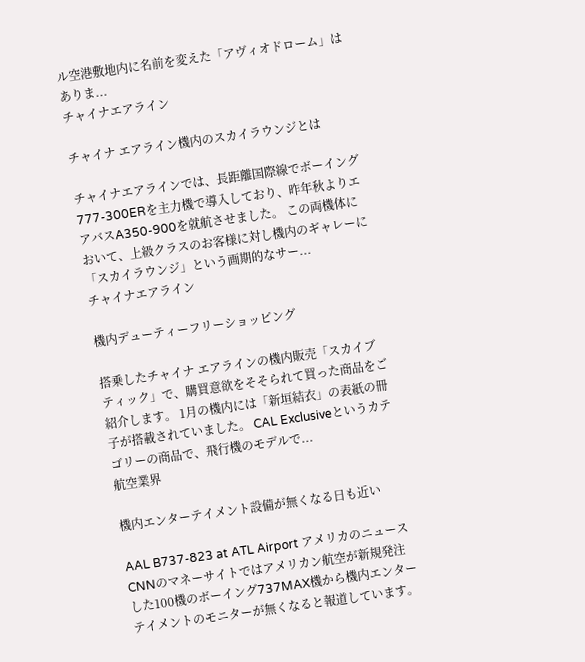ル空港敷地内に名前を変えた「アヴィオドローム」はありま...
チャイナエアライン

チャイナ エアライン機内のスカイラウンジとは

チャイナエアラインでは、長距離国際線でボーイング777-300ERを主力機で導入しており、昨年秋よりエアバスA350-900を就航させました。 この両機体において、上級クラスのお客様に対し機内のギャレーに「スカイラウンジ」という画期的なサー...
チャイナエアライン

機内デューティーフリーショッピング

搭乗したチャイナ エアラインの機内販売「スカイブティック」で、購買意欲をそそられて買った商品をご紹介します。 1月の機内には「新垣結衣」の表紙の冊子が搭載されていました。 CAL Exclusiveというカテゴリーの商品で、飛行機のモデルで...
航空業界

機内エンターテイメント設備が無くなる日も近い

AAL B737-823 at ATL Airport アメリカのニュースCNNのマネーサイトではアメリカン航空が新規発注した100機のボーイング737MAX機から機内エンターテイメントのモニターが無くなると報道しています。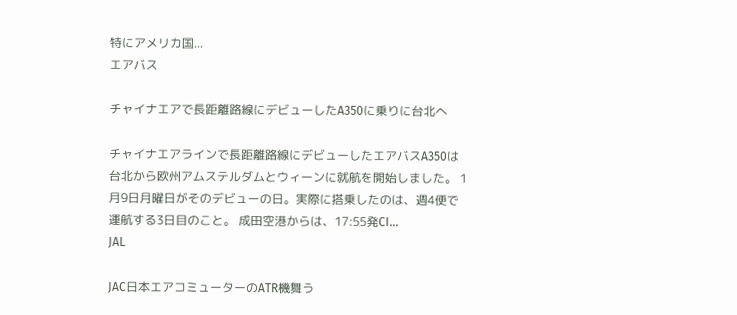特にアメリカ国...
エアバス

チャイナエアで長距離路線にデビューしたA350に乗りに台北へ

チャイナエアラインで長距離路線にデビューしたエアバスA350は台北から欧州アムステルダムとウィーンに就航を開始しました。 1月9日月曜日がそのデビューの日。実際に搭乗したのは、週4便で運航する3日目のこと。 成田空港からは、17:55発CI...
JAL

JAC日本エアコミューターのATR機舞う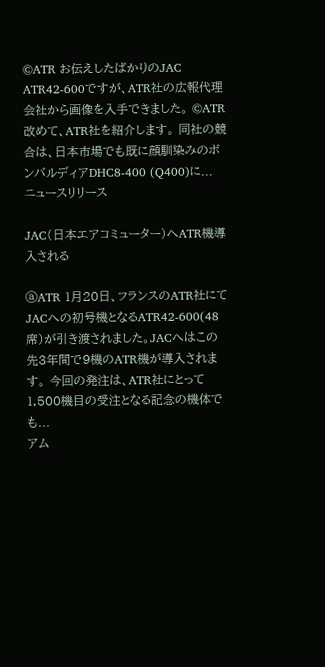©ATR お伝えしたばかりのJAC ATR42-600ですが、ATR社の広報代理会社から画像を入手できました。 ©ATR 改めて、ATR社を紹介します。 同社の競合は、日本市場でも既に顔馴染みのボンバルディアDHC8-400 (Q400)に...
ニュースリリース

JAC(日本エアコミューター)へATR機導入される

ⓐATR 1月20日、フランスのATR社にてJACへの初号機となるATR42-600(48席)が引き渡されました。JACへはこの先3年間で9機のATR機が導入されます。 今回の発注は、ATR社にとって1,500機目の受注となる記念の機体でも...
アム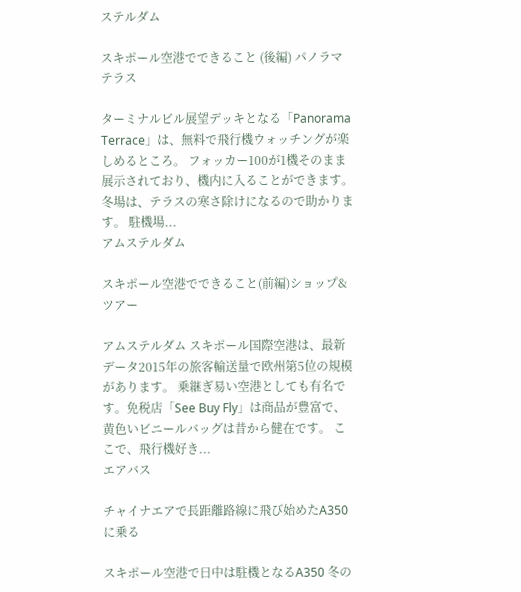ステルダム

スキポール空港でできること (後編) パノラマテラス

ターミナルビル展望デッキとなる「Panorama Terrace」は、無料で飛行機ウォッチングが楽しめるところ。 フォッカー100が1機そのまま展示されており、機内に入ることができます。冬場は、テラスの寒さ除けになるので助かります。 駐機場...
アムステルダム

スキポール空港でできること(前編)ショップ&ツアー

アムステルダム スキポール国際空港は、最新データ2015年の旅客輸送量で欧州第5位の規模があります。 乗継ぎ易い空港としても有名です。免税店「See Buy Fly」は商品が豊富で、黄色いビニールバッグは昔から健在です。 ここで、飛行機好き...
エアバス

チャイナエアで長距離路線に飛び始めたA350に乗る

スキポール空港で日中は駐機となるA350 冬の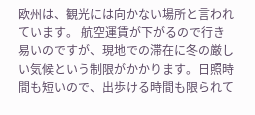欧州は、観光には向かない場所と言われています。 航空運賃が下がるので行き易いのですが、現地での滞在に冬の厳しい気候という制限がかかります。日照時間も短いので、出歩ける時間も限られて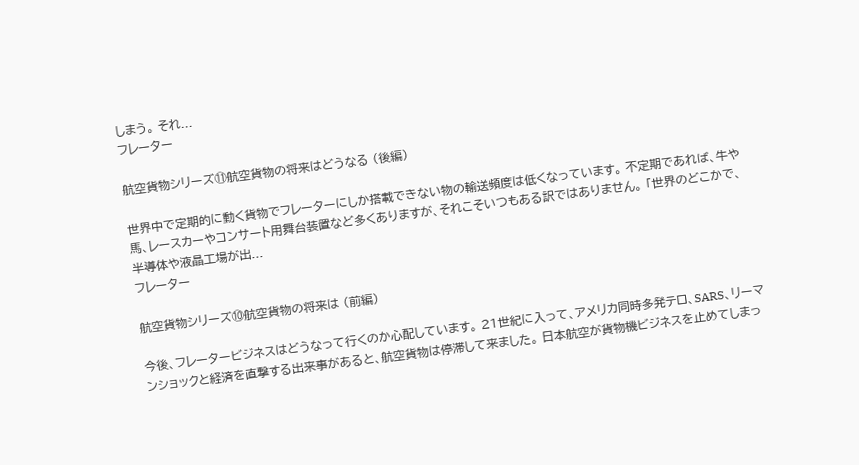しまう。 それ...
フレーター

航空貨物シリーズ⑪航空貨物の将来はどうなる (後編)

世界中で定期的に動く貨物でフレーターにしか搭載できない物の輸送頻度は低くなっています。 不定期であれば、牛や馬、レースカーやコンサート用舞台装置など多くありますが、それこそいつもある訳ではありません。 「世界のどこかで、半導体や液晶工場が出...
フレーター

航空貨物シリーズ⑩航空貨物の将来は (前編)

今後、フレータービジネスはどうなって行くのか心配しています。 21世紀に入って、アメリカ同時多発テロ、SARS、リーマンショックと経済を直撃する出来事があると、航空貨物は停滞して来ました。 日本航空が貨物機ビジネスを止めてしまっ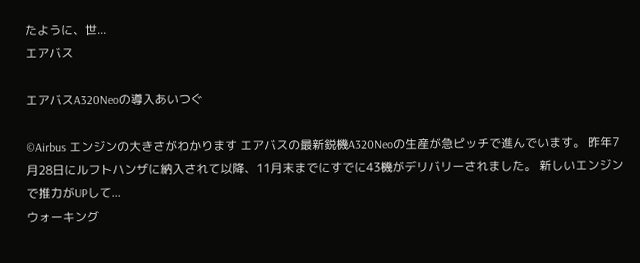たように、世...
エアバス

エアバスA320Neoの導入あいつぐ

©Airbus エンジンの大きさがわかります エアバスの最新鋭機A320Neoの生産が急ピッチで進んでいます。 昨年7月28日にルフトハンザに納入されて以降、11月末までにすでに43機がデリバリーされました。 新しいエンジンで推力がUPして...
ウォーキング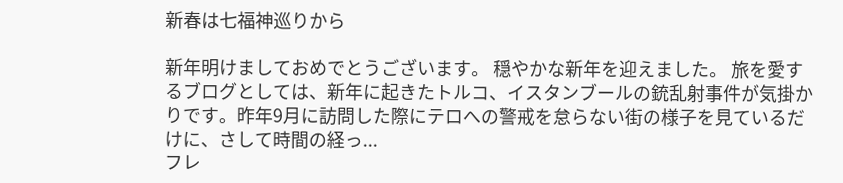新春は七福神巡りから

新年明けましておめでとうございます。 穏やかな新年を迎えました。 旅を愛するブログとしては、新年に起きたトルコ、イスタンブールの銃乱射事件が気掛かりです。昨年9月に訪問した際にテロへの警戒を怠らない街の様子を見ているだけに、さして時間の経っ...
フレ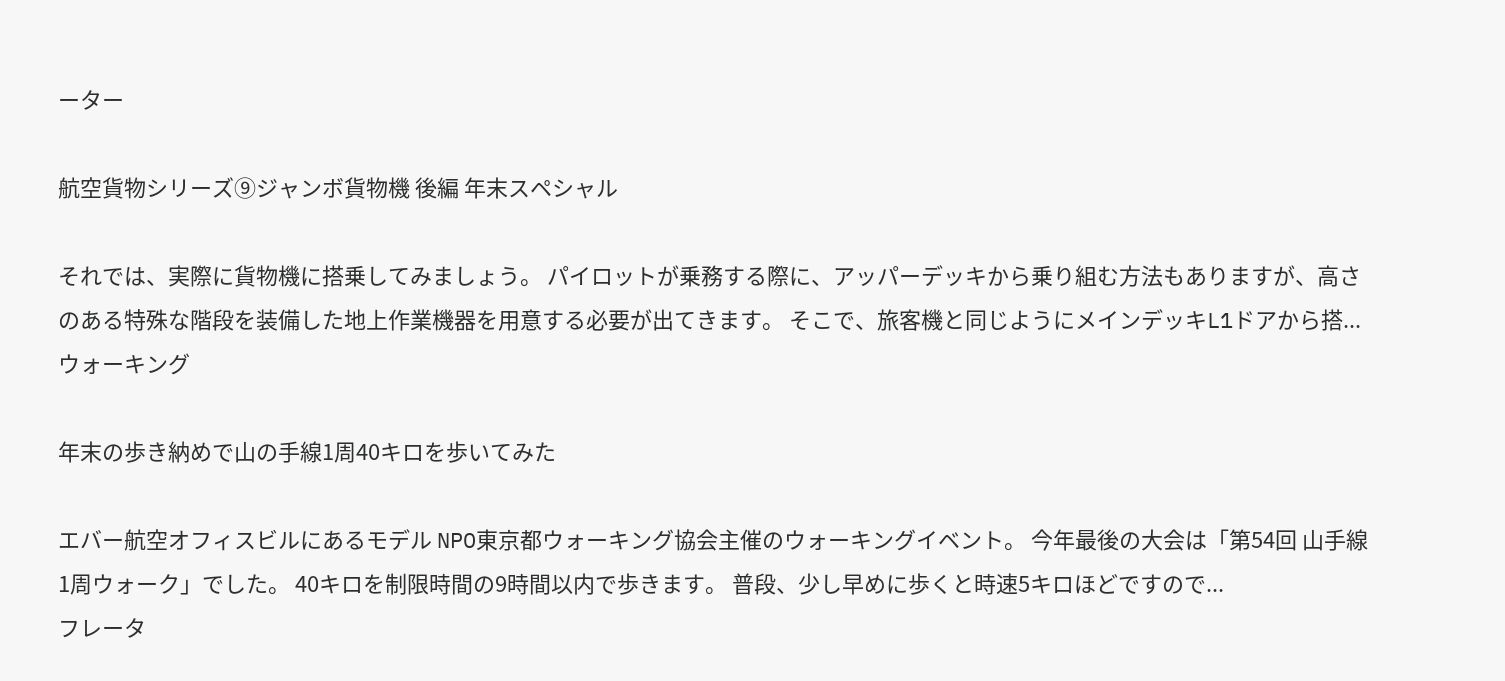ーター

航空貨物シリーズ⑨ジャンボ貨物機 後編 年末スペシャル

それでは、実際に貨物機に搭乗してみましょう。 パイロットが乗務する際に、アッパーデッキから乗り組む方法もありますが、高さのある特殊な階段を装備した地上作業機器を用意する必要が出てきます。 そこで、旅客機と同じようにメインデッキL1ドアから搭...
ウォーキング

年末の歩き納めで山の手線1周40キロを歩いてみた

エバー航空オフィスビルにあるモデル NPO東京都ウォーキング協会主催のウォーキングイベント。 今年最後の大会は「第54回 山手線1周ウォーク」でした。 40キロを制限時間の9時間以内で歩きます。 普段、少し早めに歩くと時速5キロほどですので...
フレータ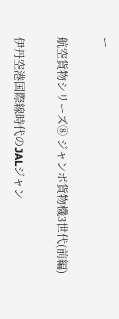ー

航空貨物シリーズ⑧ ジャンボ貨物機3世代(前編)

伊丹空港国際線時代のJALジャン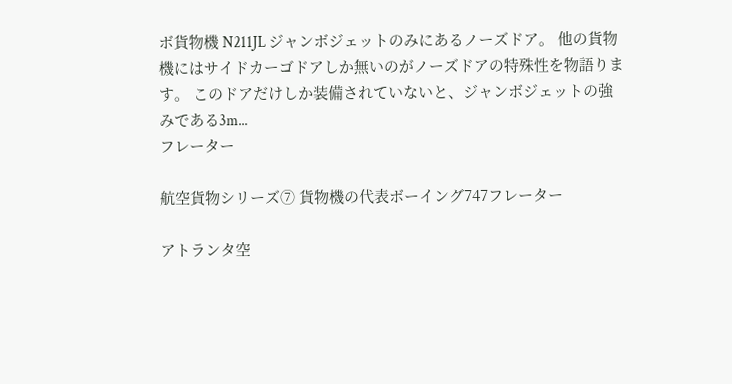ボ貨物機 N211JL ジャンボジェットのみにあるノーズドア。 他の貨物機にはサイドカーゴドアしか無いのがノーズドアの特殊性を物語ります。 このドアだけしか装備されていないと、ジャンボジェットの強みである3m...
フレーター

航空貨物シリーズ⑦ 貨物機の代表ボーイング747フレーター

アトランタ空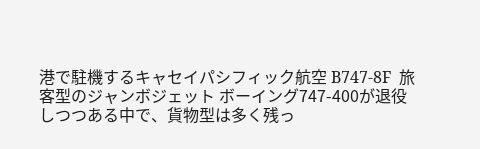港で駐機するキャセイパシフィック航空 B747-8F  旅客型のジャンボジェット ボーイング747-400が退役しつつある中で、貨物型は多く残っ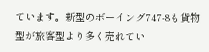ています。新型のボーイング747-8も貨物型が旅客型より多く売れてい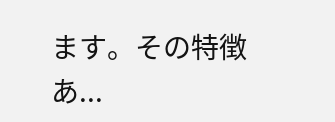ます。その特徴あ...